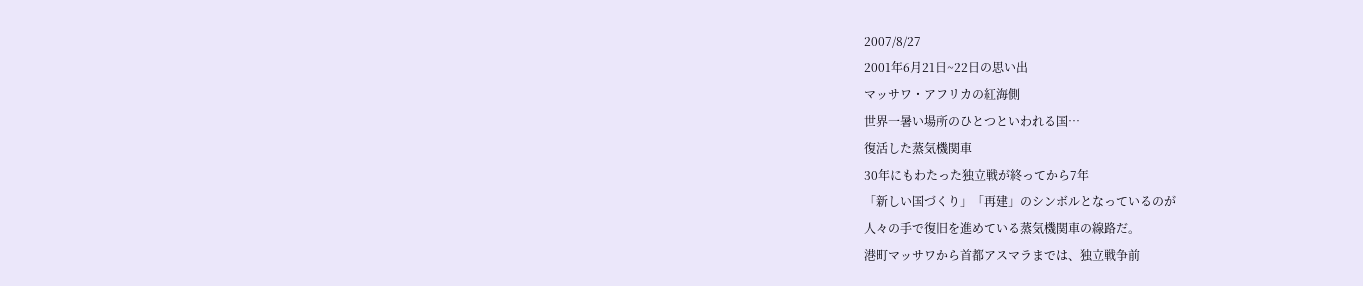2007/8/27
2001年6月21日~22日の思い出
マッサワ・アフリカの紅海側
世界一暑い場所のひとつといわれる国…
復活した蒸気機関車
30年にもわたった独立戦が終ってから7年
「新しい国づくり」「再建」のシンボルとなっているのが
人々の手で復旧を進めている蒸気機関車の線路だ。
港町マッサワから首都アスマラまでは、独立戦争前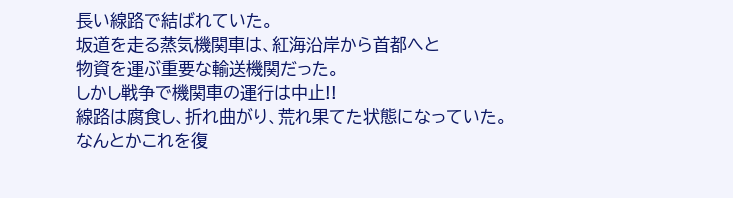長い線路で結ばれていた。
坂道を走る蒸気機関車は、紅海沿岸から首都へと
物資を運ぶ重要な輸送機関だった。
しかし戦争で機関車の運行は中止!!
線路は腐食し、折れ曲がり、荒れ果てた状態になっていた。
なんとかこれを復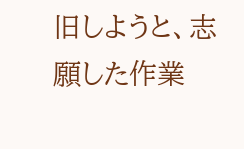旧しようと、志願した作業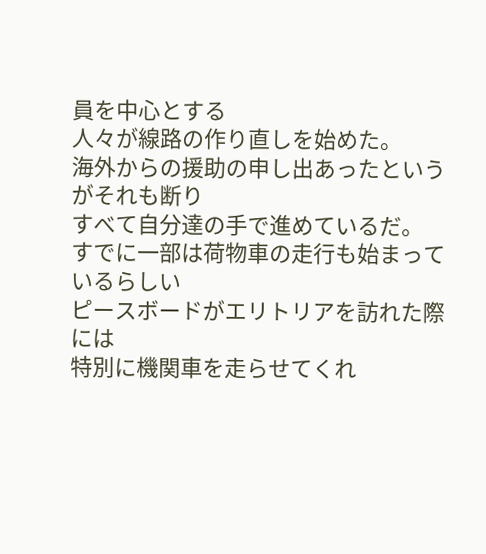員を中心とする
人々が線路の作り直しを始めた。
海外からの援助の申し出あったというがそれも断り
すべて自分達の手で進めているだ。
すでに一部は荷物車の走行も始まっているらしい
ピースボードがエリトリアを訪れた際には
特別に機関車を走らせてくれ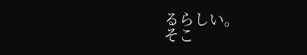るらしい。
そこ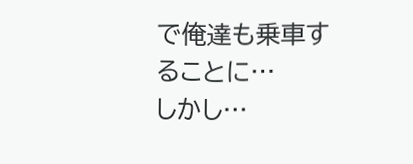で俺達も乗車することに…
しかし…